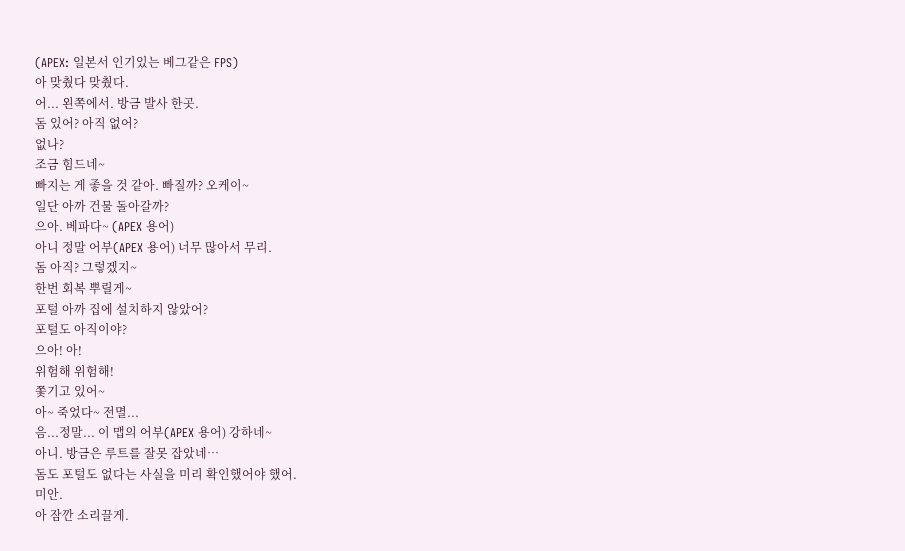(APEX: 일본서 인기있는 베그같은 FPS)
아 맞췄다 맞췄다.
어... 왼쪽에서. 방금 발사 한곳.
돔 있어? 아직 없어?
없나?
조금 힘드네~
빠지는 게 좋을 것 같아. 빠질까? 오케이~
일단 아까 건물 돌아갈까?
으아. 베파다~ (APEX 용어)
아니 정말 어부(APEX 용어) 너무 많아서 무리.
돔 아직? 그렇겠지~
한번 회복 뿌릴게~
포털 아까 집에 설치하지 않았어?
포털도 아직이야?
으아! 아!
위험해 위험해!
쫓기고 있어~
아~ 죽었다~ 전멸...
음...정말... 이 맵의 어부(APEX 용어) 강하네~
아니. 방금은 루트를 잘못 잡았네…
돔도 포털도 없다는 사실을 미리 확인했어야 했어.
미안.
아 잠깐 소리끌게.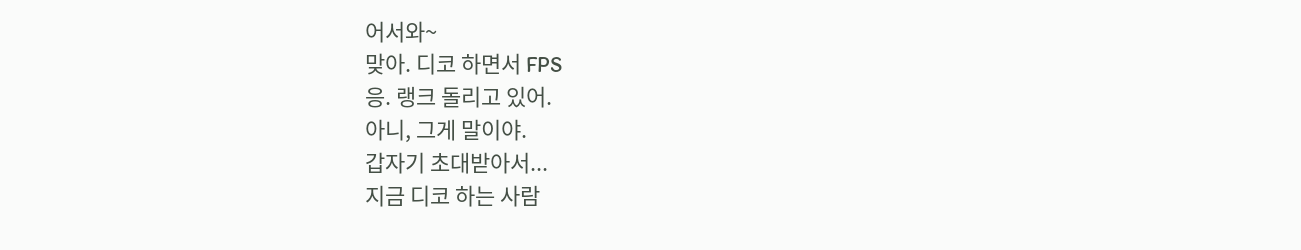어서와~
맞아. 디코 하면서 FPS
응. 랭크 돌리고 있어.
아니, 그게 말이야.
갑자기 초대받아서...
지금 디코 하는 사람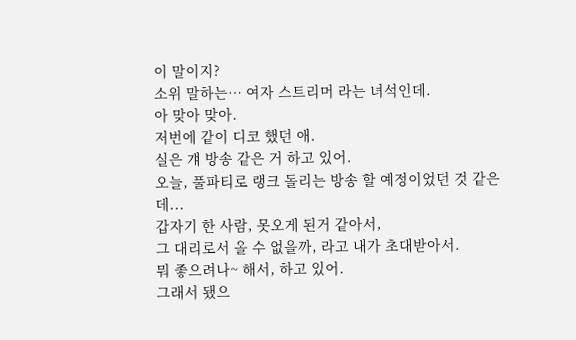이 말이지?
소위 말하는… 여자 스트리머 라는 녀석인데.
아 맞아 맞아.
저번에 같이 디코 했던 애.
실은 걔 방송 같은 거 하고 있어.
오늘, 풀파티로 랭크 돌리는 방송 할 예정이었던 것 같은데...
갑자기 한 사람, 못오게 된거 같아서,
그 대리로서 올 수 없을까, 라고 내가 초대받아서.
뭐 좋으려나~ 해서, 하고 있어.
그래서 됐으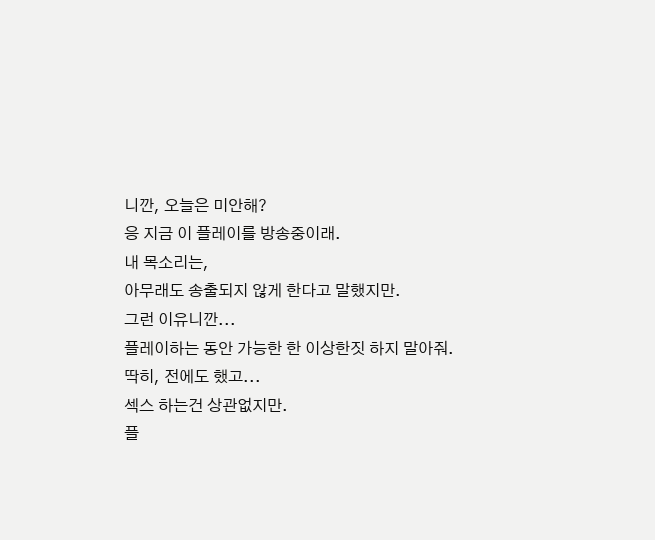니깐, 오늘은 미안해?
응 지금 이 플레이를 방송중이래.
내 목소리는,
아무래도 송출되지 않게 한다고 말했지만.
그런 이유니깐...
플레이하는 동안 가능한 한 이상한짓 하지 말아줘.
딱히, 전에도 했고...
섹스 하는건 상관없지만.
플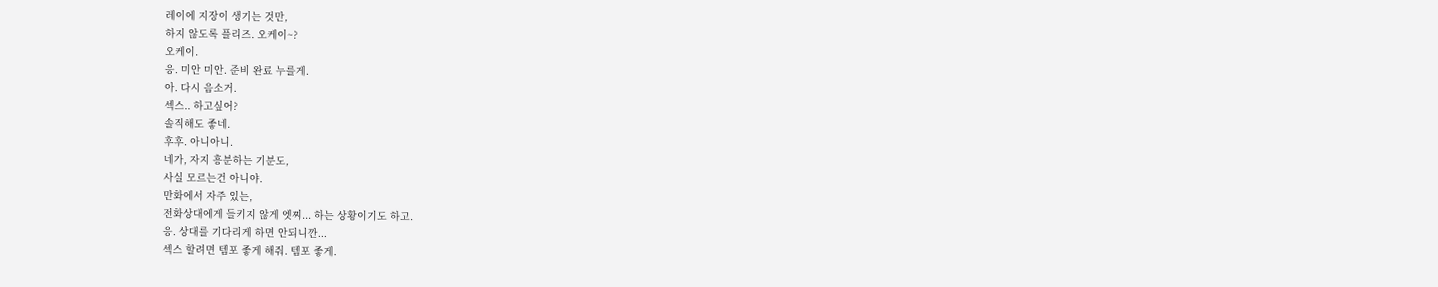레이에 지장이 생기는 것만,
하지 않도록 플리즈. 오케이~?
오케이.
응. 미안 미안. 준비 완료 누를게.
아. 다시 음소거.
섹스.. 하고싶어?
솔직해도 좋네.
후후. 아니아니.
네가, 자지 흥분하는 기분도,
사실 모르는건 아니야.
만화에서 자주 있는,
전화상대에게 들키지 않게 엣찌... 하는 상황이기도 하고.
응. 상대를 기다리게 하면 안되니깐...
섹스 할려면 템포 좋게 해줘. 템포 좋게.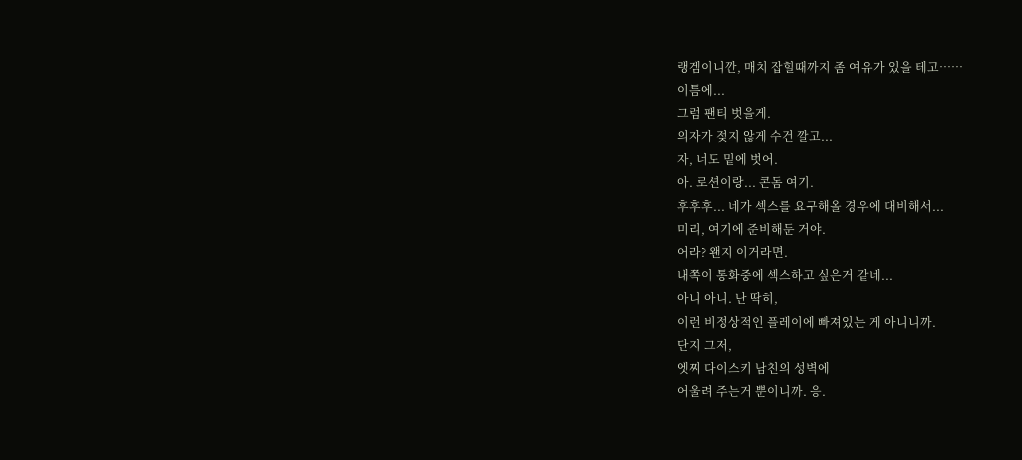랭겜이니깐, 매치 잡힐때까지 좀 여유가 있을 테고……
이틈에...
그럼 팬티 벗을게.
의자가 젖지 않게 수건 깔고...
자, 너도 밑에 벗어.
아. 로션이랑... 콘돔 여기.
후후후... 네가 섹스를 요구해올 경우에 대비해서...
미리, 여기에 준비해둔 거야.
어라? 왠지 이거라면.
내쪽이 통화중에 섹스하고 싶은거 같네...
아니 아니. 난 딱히,
이런 비정상적인 플레이에 빠져있는 게 아니니까.
단지 그저,
엣찌 다이스키 남친의 성벽에
어울려 주는거 뿐이니까. 응.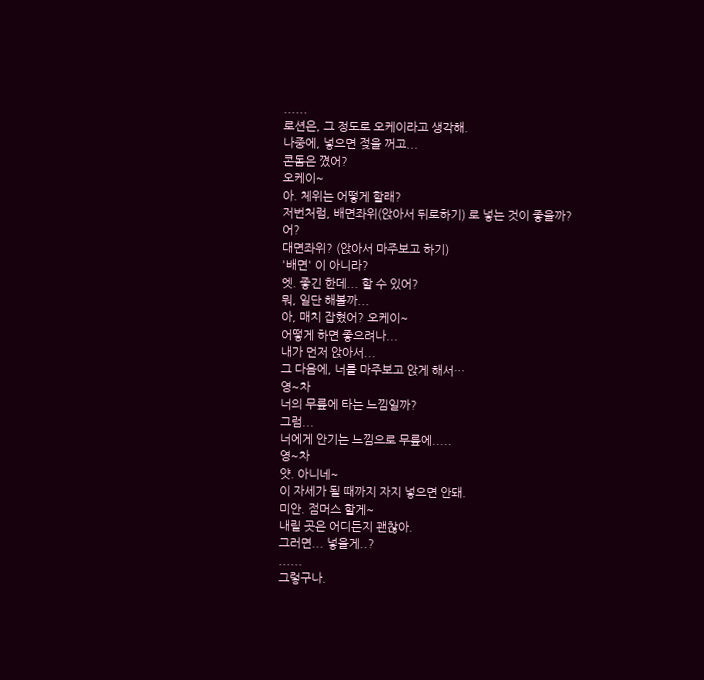......
로션은, 그 정도로 오케이라고 생각해.
나중에, 넣으면 젖을 꺼고...
콘돔은 꼈어?
오케이~
아. 체위는 어떻게 할래?
저번처럼, 배면좌위(앉아서 뒤로하기) 로 넣는 것이 좋을까?
어?
대면좌위? (앉아서 마주보고 하기)
'배면' 이 아니라?
엣. 좋긴 한데... 할 수 있어?
뭐, 일단 해볼까...
아, 매치 잡혔어? 오케이~
어떻게 하면 좋으려나...
내가 먼저 앉아서...
그 다음에, 너를 마주보고 앉게 해서…
영~차
너의 무릎에 타는 느낌일까?
그럼...
너에게 안기는 느낌으로 무릎에.....
영~차
얏. 아니네~
이 자세가 될 때까지 자지 넣으면 안돼.
미안. 점머스 할게~
내릴 곳은 어디든지 괜찮아.
그러면... 넣을게..?
......
그렇구나.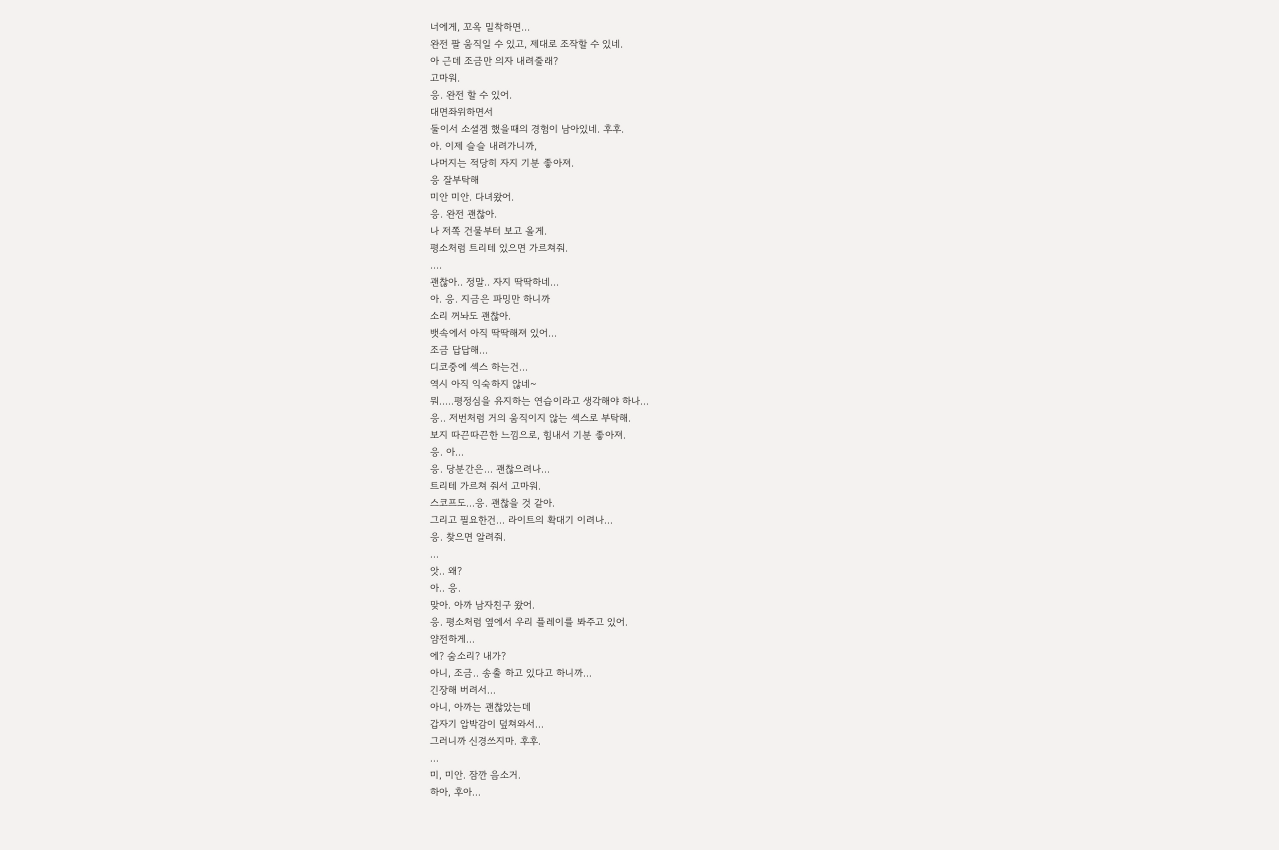너에게, 꼬옥 밀착하면...
완전 팔 움직일 수 있고, 제대로 조작할 수 있네.
아 근데 조금만 의자 내려줄래?
고마워.
응. 완전 할 수 있어.
대면좌위하면서
둘이서 소셜겜 했을때의 경험이 남아있네. 후후.
아. 이제 슬슬 내려가니까,
나머지는 적당히 자지 기분 좋아져.
응 잘부탁해
미안 미안. 다녀왔어.
응. 완전 괜찮아.
나 저쪽 건물부터 보고 올게.
평소처럼 트리테 있으면 가르쳐줘.
....
괜찮아.. 정말.. 자지 딱딱하네...
아. 응. 지금은 파밍만 하니까
소리 꺼놔도 괜찮아.
뱃속에서 아직 딱딱해져 있어...
조금 답답해...
디코중에 섹스 하는건...
역시 아직 익숙하지 않네~
뭐.....평정심을 유지하는 연습이라고 생각해야 하나...
응.. 저번처럼 거의 움직이지 않는 섹스로 부탁해.
보지 따끈따끈한 느낌으로, 힘내서 기분 좋아져.
응. 아...
응. 당분간은... 괜찮으려나...
트리테 가르쳐 줘서 고마워.
스코프도...응. 괜찮을 것 같아.
그리고 필요한건... 라이트의 확대기 이려나...
응. 찾으면 알려줘.
...
앗.. 왜?
아.. 응.
맞아. 아까 남자친구 왔어.
응. 평소처럼 옆에서 우리 플레이를 봐주고 있어.
얌전하게...
에? 숨소리? 내가?
아니, 조금.. 송출 하고 있다고 하니까…
긴장해 버려서...
아니, 아까는 괜찮았는데
갑자기 압박감이 덮쳐와서...
그러니까 신경쓰지마. 후후.
...
미, 미안. 잠깐 음소거.
하아, 후아...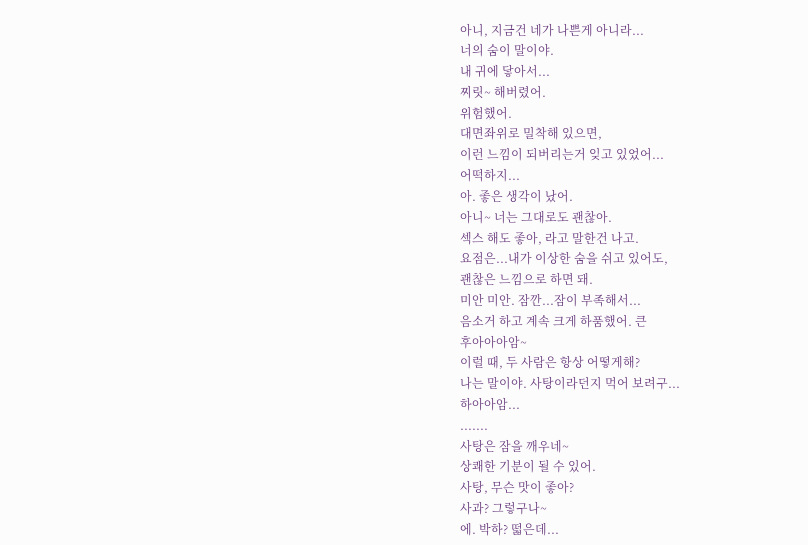아니, 지금건 네가 나쁜게 아니라...
너의 숨이 말이야.
내 귀에 닿아서...
찌릿~ 해버렸어.
위험했어.
대면좌위로 밀착해 있으면,
이런 느낌이 되버리는거 잊고 있었어...
어떡하지...
아. 좋은 생각이 났어.
아니~ 너는 그대로도 괜찮아.
섹스 해도 좋아, 라고 말한건 나고.
요점은...내가 이상한 숨을 쉬고 있어도,
괜찮은 느낌으로 하면 돼.
미안 미안. 잠깐...잠이 부족해서...
음소거 하고 계속 크게 하품했어. 큰
후아아아암~
이럴 때, 두 사람은 항상 어떻게해?
나는 말이야. 사탕이라던지 먹어 보려구...
하아아암...
.......
사탕은 잠을 깨우네~
상쾌한 기분이 될 수 있어.
사탕, 무슨 맛이 좋아?
사과? 그렇구나~
에. 박하? 떫은데...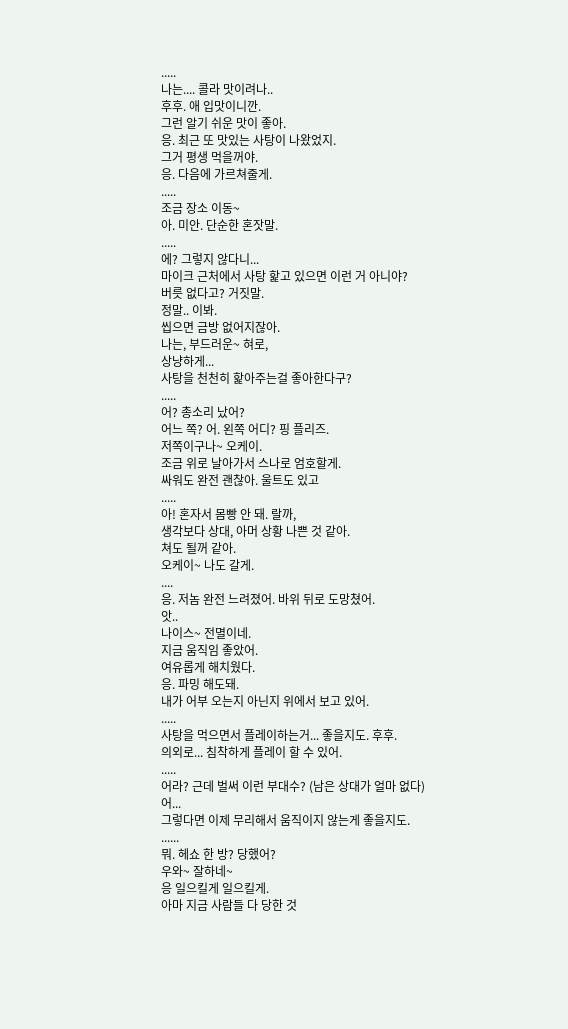.....
나는.... 콜라 맛이려나..
후후. 애 입맛이니깐.
그런 알기 쉬운 맛이 좋아.
응. 최근 또 맛있는 사탕이 나왔었지.
그거 평생 먹을꺼야.
응. 다음에 가르쳐줄게.
.....
조금 장소 이동~
아. 미안. 단순한 혼잣말.
.....
에? 그렇지 않다니...
마이크 근처에서 사탕 핥고 있으면 이런 거 아니야?
버릇 없다고? 거짓말.
정말.. 이봐.
씹으면 금방 없어지잖아.
나는, 부드러운~ 혀로,
상냥하게...
사탕을 천천히 핥아주는걸 좋아한다구?
.....
어? 총소리 났어?
어느 쪽? 어. 왼쪽 어디? 핑 플리즈.
저쪽이구나~ 오케이.
조금 위로 날아가서 스나로 엄호할게.
싸워도 완전 괜찮아. 울트도 있고
.....
아! 혼자서 몸빵 안 돼. 랄까,
생각보다 상대, 아머 상황 나쁜 것 같아.
쳐도 될꺼 같아.
오케이~ 나도 갈게.
....
응. 저놈 완전 느려졌어. 바위 뒤로 도망쳤어.
앗..
나이스~ 전멸이네.
지금 움직임 좋았어.
여유롭게 해치웠다.
응. 파밍 해도돼.
내가 어부 오는지 아닌지 위에서 보고 있어.
.....
사탕을 먹으면서 플레이하는거... 좋을지도. 후후.
의외로... 침착하게 플레이 할 수 있어.
.....
어라? 근데 벌써 이런 부대수? (남은 상대가 얼마 없다)
어...
그렇다면 이제 무리해서 움직이지 않는게 좋을지도.
......
뭐. 헤쇼 한 방? 당했어?
우와~ 잘하네~
응 일으킬게 일으킬게.
아마 지금 사람들 다 당한 것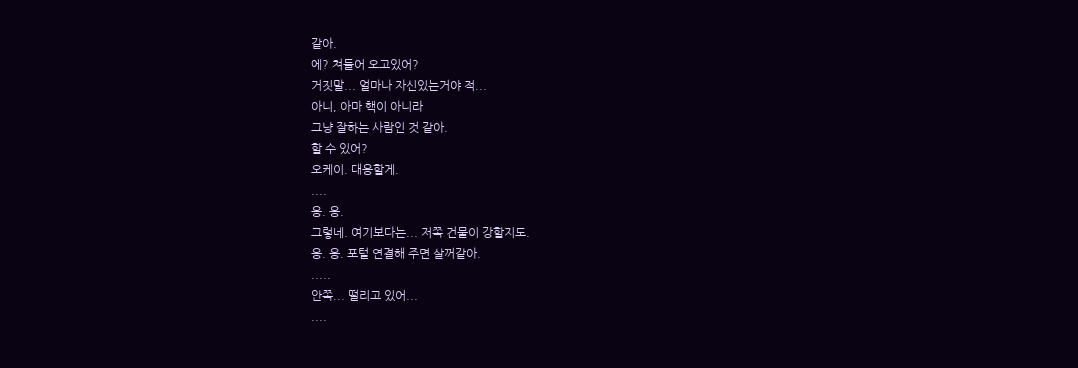같아.
에? 쳐들어 오고있어?
거짓말... 얼마나 자신있는거야 적...
아니, 아마 핵이 아니라
그냥 잘하는 사람인 것 같아.
할 수 있어?
오케이. 대응할게.
....
응. 응.
그렇네. 여기보다는... 저쪽 건물이 강할지도.
응. 응. 포털 연결해 주면 살꺼같아.
.....
안쪽... 떨리고 있어...
....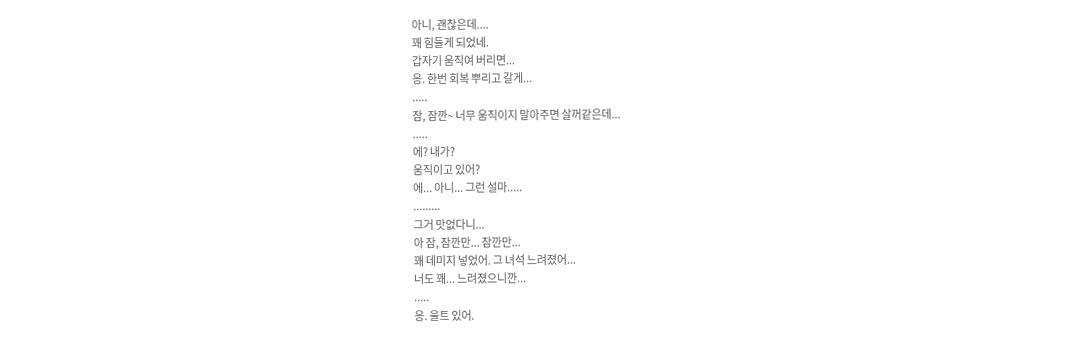아니, 괜찮은데....
꽤 힘들게 되었네.
갑자기 움직여 버리면...
응. 한번 회복 뿌리고 갈게...
.....
잠, 잠깐~ 너무 움직이지 말아주면 살꺼같은데...
.....
에? 내가?
움직이고 있어?
에... 아니... 그런 설마.....
.........
그거 맛없다니...
아 잠, 잠깐만... 잠깐만...
꽤 데미지 넣었어. 그 녀석 느려졌어...
너도 꽤... 느려졌으니깐...
.....
응. 울트 있어.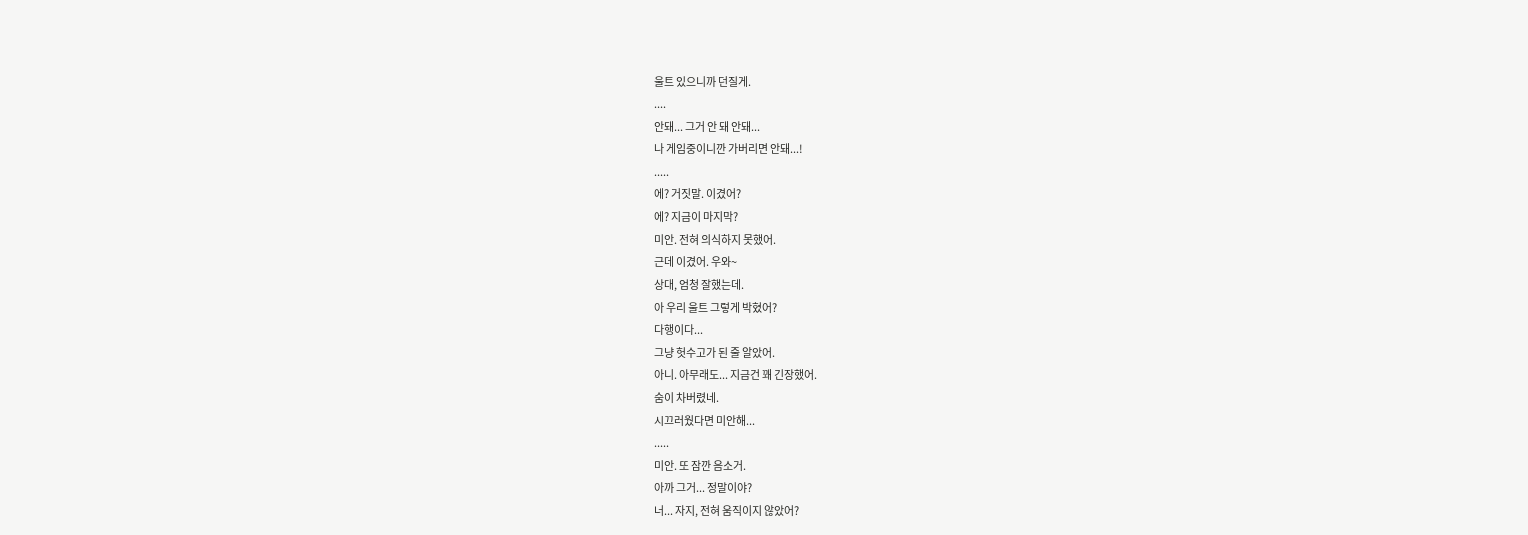울트 있으니까 던질게.
....
안돼... 그거 안 돼 안돼...
나 게임중이니깐 가버리면 안돼...!
.....
에? 거짓말. 이겼어?
에? 지금이 마지막?
미안. 전혀 의식하지 못했어.
근데 이겼어. 우와~
상대, 엄청 잘했는데.
아 우리 울트 그렇게 박혔어?
다행이다...
그냥 헛수고가 된 줄 알았어.
아니. 아무래도... 지금건 꽤 긴장했어.
숨이 차버렸네.
시끄러웠다면 미안해...
.....
미안. 또 잠깐 음소거.
아까 그거... 정말이야?
너... 자지, 전혀 움직이지 않았어?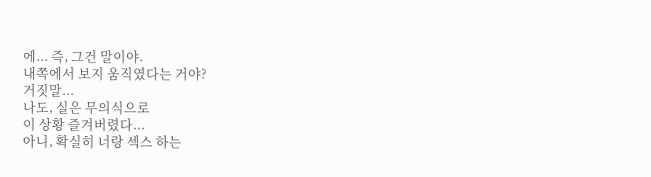에... 즉, 그건 말이야.
내쪽에서 보지 움직였다는 거야?
거짓말...
나도, 실은 무의식으로
이 상황 즐겨버렸다...
아니, 확실히 너랑 섹스 하는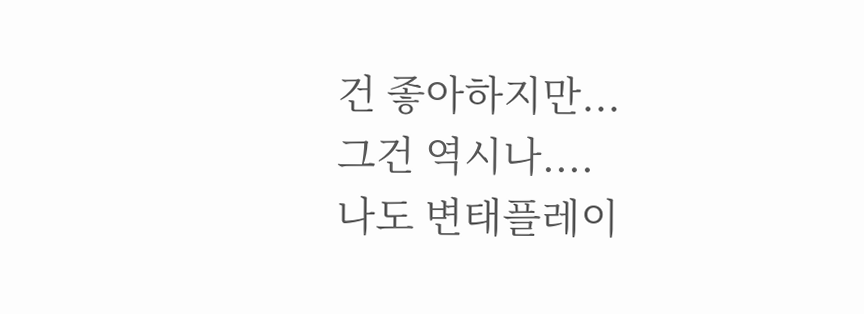건 좋아하지만...
그건 역시나....
나도 변태플레이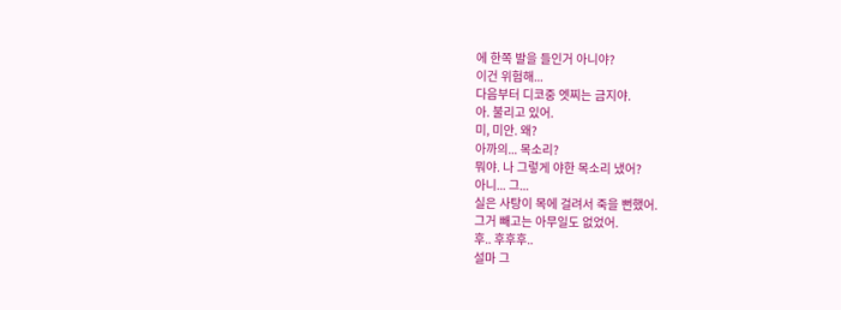에 한쪽 발을 들인거 아니야?
이건 위험해...
다음부터 디코중 엣찌는 금지야.
아. 불리고 있어.
미, 미안. 왜?
아까의... 목소리?
뭐야. 나 그렇게 야한 목소리 냈어?
아니... 그...
실은 사탕이 목에 걸려서 죽을 뻔했어.
그거 빼고는 아무일도 없었어.
후.. 후후후..
설마 그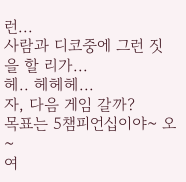런...
사람과 디코중에 그런 짓을 할 리가...
헤.. 헤헤헤...
자, 다음 게임 갈까?
목표는 5챔피언십이야~ 오~
여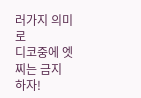러가지 의미로
디코중에 엣찌는 금지 하자!